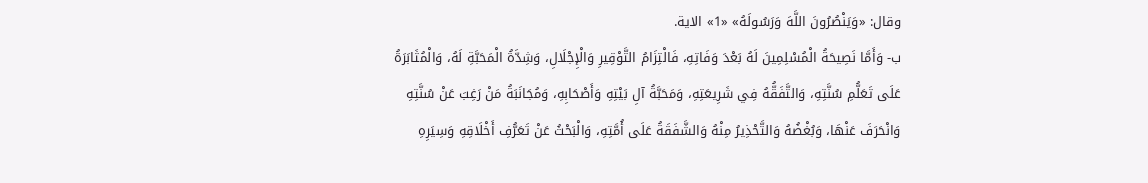وقال: «وَيَنْصُرُونَ اللَّهَ وَرَسُولَهُ» «1» الاية.
ب- وَأَمَّا نَصِيحَةُ الْمُسْلِمِينَ لَهُ بَعْدَ وَفَاتِهِ، فَالْتِزَامُ التَّوْقِيرِ وَالْإِجْلَالِ، وَشِدَّةُ الْمَحَبَّةِ لَهُ، وَالْمُثَابَرَةُ عَلَى تَعَلُّمِ سُنَّتِهِ، وَالتَّفَقُّهُ فِي شَرِيعَتِهِ، وَمَحَبَّةُ آلِ بَيْتِهِ وَأَصْحَابِهِ، وَمُجَانَبَةُ مَنْ رَغِبَ عَنْ سُنَّتِهِ وَانْحَرَفَ عَنْهَا، وَبُغْضُهُ وَالتَّحْذِيرُ مِنْهُ وَالشَّفَقَةُ عَلَى أُمَّتِهِ، وَالْبَحْثُ عَنْ تَعَرُّفِ أَخْلَاقِهِ وَسِيَرِهِ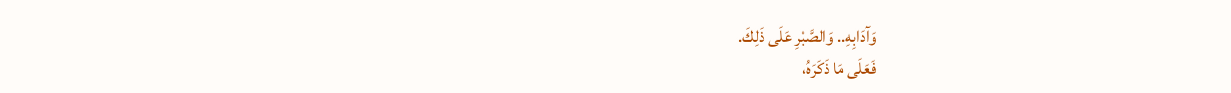وَآدَابِهِ.. وَالصَّبْرِ عَلَى ذَلِكَ.
فَعَلَى مَا ذَكَرَهُ،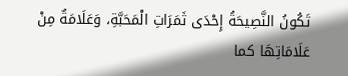تَكُونُ النَّصِيحَةُ إِحْدَى ثَمَرَاتِ الْمَحَبَّةِ، وَعَلَامَةٌ مِنْ عَلَامَاتِهَا كما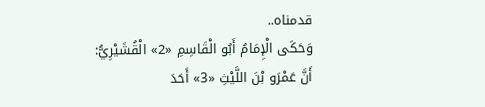قدمناه..
وَحَكَى الْإِمَامُ أَبُو الْقَاسِمِ «2» الْقُشَيْرِيُّ: أَنَّ عَمْرَو بْنَ اللَّيْثِ «3» أَحَدَ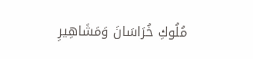مُلُوكِ خُرَاسَانَ وَمَشَاهِيرِ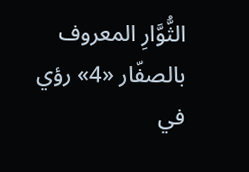الثُّوَّارِ المعروف بالصفّار «4» رؤي في